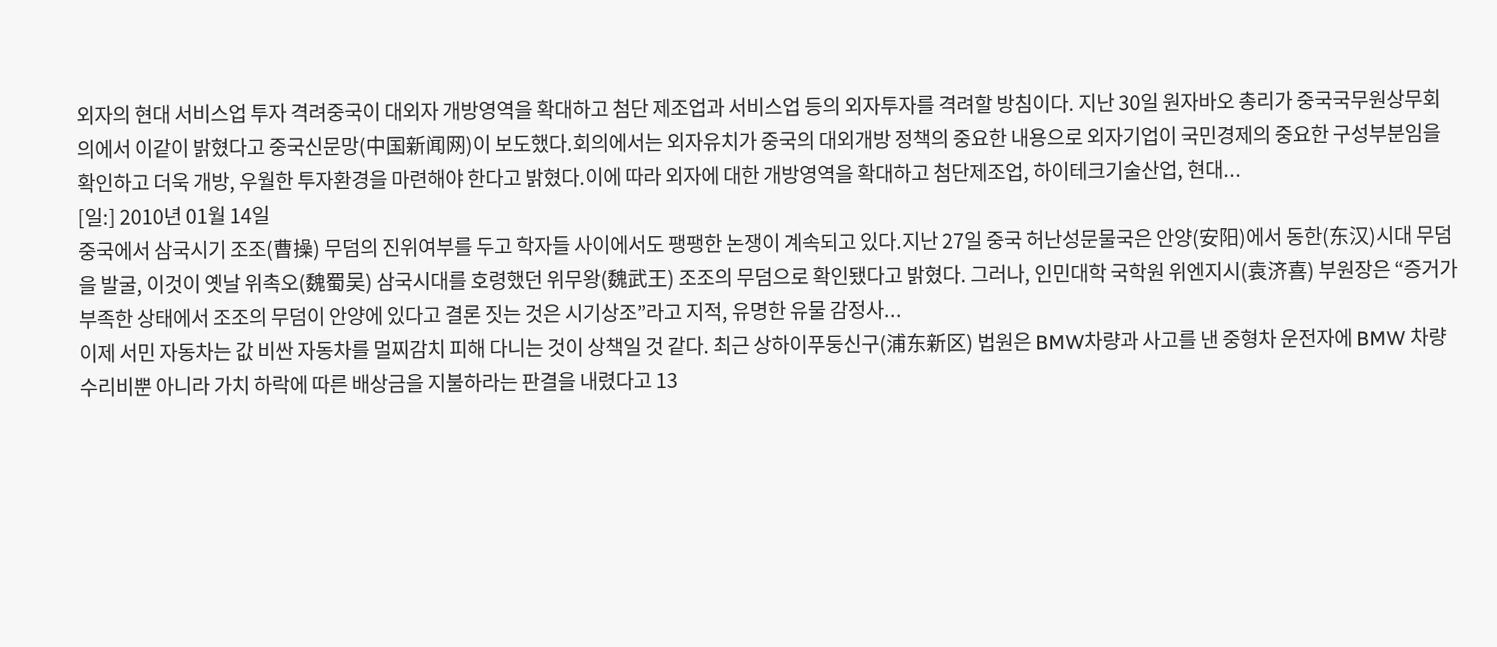외자의 현대 서비스업 투자 격려중국이 대외자 개방영역을 확대하고 첨단 제조업과 서비스업 등의 외자투자를 격려할 방침이다. 지난 30일 원자바오 총리가 중국국무원상무회의에서 이같이 밝혔다고 중국신문망(中国新闻网)이 보도했다.회의에서는 외자유치가 중국의 대외개방 정책의 중요한 내용으로 외자기업이 국민경제의 중요한 구성부분임을 확인하고 더욱 개방, 우월한 투자환경을 마련해야 한다고 밝혔다.이에 따라 외자에 대한 개방영역을 확대하고 첨단제조업, 하이테크기술산업, 현대...
[일:] 2010년 01월 14일
중국에서 삼국시기 조조(曹操) 무덤의 진위여부를 두고 학자들 사이에서도 팽팽한 논쟁이 계속되고 있다.지난 27일 중국 허난성문물국은 안양(安阳)에서 동한(东汉)시대 무덤을 발굴, 이것이 옛날 위촉오(魏蜀吴) 삼국시대를 호령했던 위무왕(魏武王) 조조의 무덤으로 확인됐다고 밝혔다. 그러나, 인민대학 국학원 위엔지시(袁济喜) 부원장은 “증거가 부족한 상태에서 조조의 무덤이 안양에 있다고 결론 짓는 것은 시기상조”라고 지적, 유명한 유물 감정사...
이제 서민 자동차는 값 비싼 자동차를 멀찌감치 피해 다니는 것이 상책일 것 같다. 최근 상하이푸둥신구(浦东新区) 법원은 BMW차량과 사고를 낸 중형차 운전자에 BMW 차량 수리비뿐 아니라 가치 하락에 따른 배상금을 지불하라는 판결을 내렸다고 13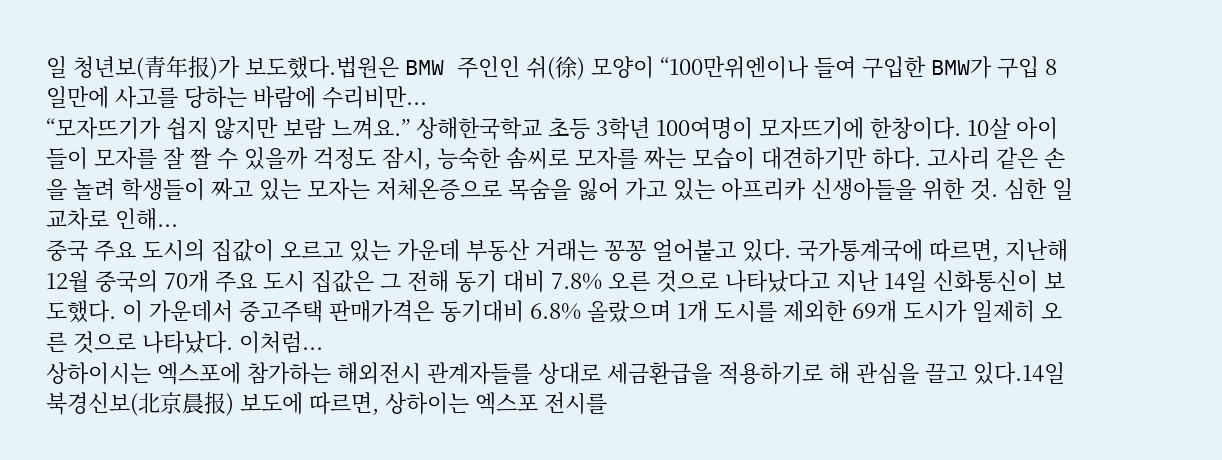일 청년보(青年报)가 보도했다.법원은 BMW 주인인 쉬(徐) 모양이 “100만위엔이나 들여 구입한 BMW가 구입 8일만에 사고를 당하는 바람에 수리비만...
“모자뜨기가 쉽지 않지만 보람 느껴요.” 상해한국학교 초등 3학년 100여명이 모자뜨기에 한창이다. 10살 아이들이 모자를 잘 짤 수 있을까 걱정도 잠시, 능숙한 솜씨로 모자를 짜는 모습이 대견하기만 하다. 고사리 같은 손을 놀려 학생들이 짜고 있는 모자는 저체온증으로 목숨을 잃어 가고 있는 아프리카 신생아들을 위한 것. 심한 일교차로 인해...
중국 주요 도시의 집값이 오르고 있는 가운데 부동산 거래는 꽁꽁 얼어붙고 있다. 국가통계국에 따르면, 지난해 12월 중국의 70개 주요 도시 집값은 그 전해 동기 대비 7.8% 오른 것으로 나타났다고 지난 14일 신화통신이 보도했다. 이 가운데서 중고주택 판매가격은 동기대비 6.8% 올랐으며 1개 도시를 제외한 69개 도시가 일제히 오른 것으로 나타났다. 이처럼...
상하이시는 엑스포에 참가하는 해외전시 관계자들를 상대로 세금환급을 적용하기로 해 관심을 끌고 있다.14일 북경신보(北京晨报) 보도에 따르면, 상하이는 엑스포 전시를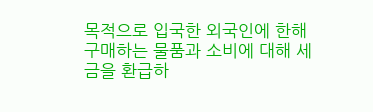목적으로 입국한 외국인에 한해 구매하는 물품과 소비에 대해 세금을 환급하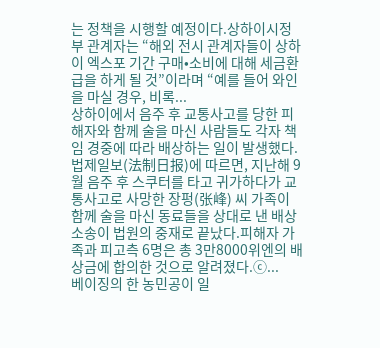는 정책을 시행할 예정이다.상하이시정부 관계자는 “해외 전시 관계자들이 상하이 엑스포 기간 구매•소비에 대해 세금환급을 하게 될 것”이라며 “예를 들어 와인을 마실 경우, 비록...
상하이에서 음주 후 교통사고를 당한 피해자와 함께 술을 마신 사람들도 각자 책임 경중에 따라 배상하는 일이 발생했다.법제일보(法制日报)에 따르면, 지난해 9월 음주 후 스쿠터를 타고 귀가하다가 교통사고로 사망한 장펑(张峰) 씨 가족이 함께 술을 마신 동료들을 상대로 낸 배상소송이 법원의 중재로 끝났다.피해자 가족과 피고측 6명은 총 3만8000위엔의 배상금에 합의한 것으로 알려졌다.ⓒ...
베이징의 한 농민공이 일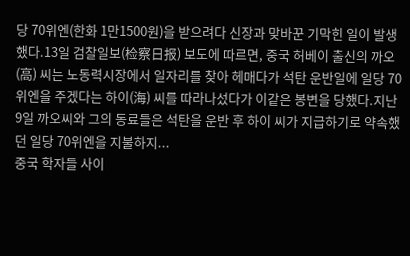당 70위엔(한화 1만1500원)을 받으려다 신장과 맞바꾼 기막힌 일이 발생했다.13일 검찰일보(检察日报) 보도에 따르면, 중국 허베이 출신의 까오(高) 씨는 노동력시장에서 일자리를 찾아 헤매다가 석탄 운반일에 일당 70위엔을 주겠다는 하이(海) 씨를 따라나섰다가 이같은 봉변을 당했다.지난 9일 까오씨와 그의 동료들은 석탄을 운반 후 하이 씨가 지급하기로 약속했던 일당 70위엔을 지불하지...
중국 학자들 사이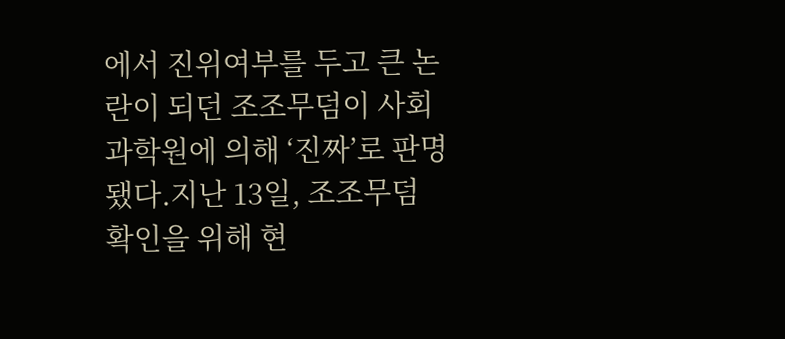에서 진위여부를 두고 큰 논란이 되던 조조무덤이 사회과학원에 의해 ‘진짜’로 판명됐다.지난 13일, 조조무덤 확인을 위해 현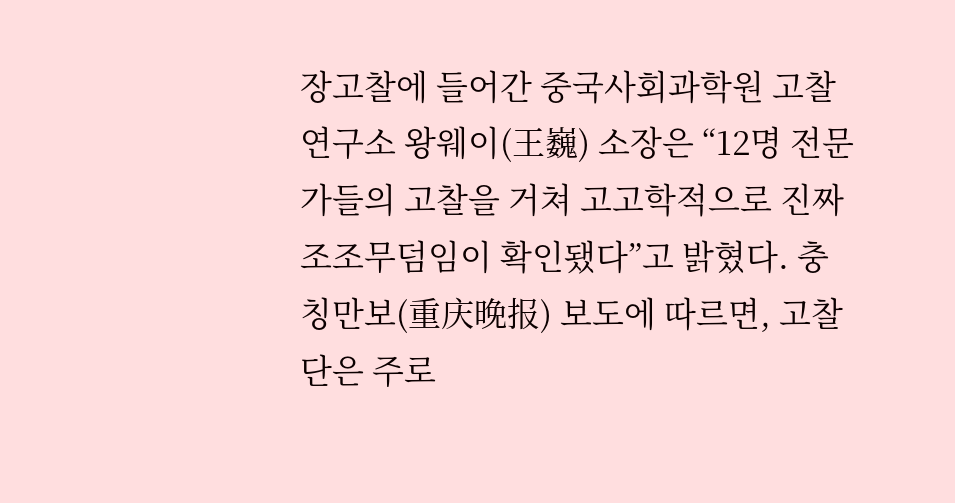장고찰에 들어간 중국사회과학원 고찰연구소 왕웨이(王巍) 소장은 “12명 전문가들의 고찰을 거쳐 고고학적으로 진짜 조조무덤임이 확인됐다”고 밝혔다. 충칭만보(重庆晚报) 보도에 따르면, 고찰단은 주로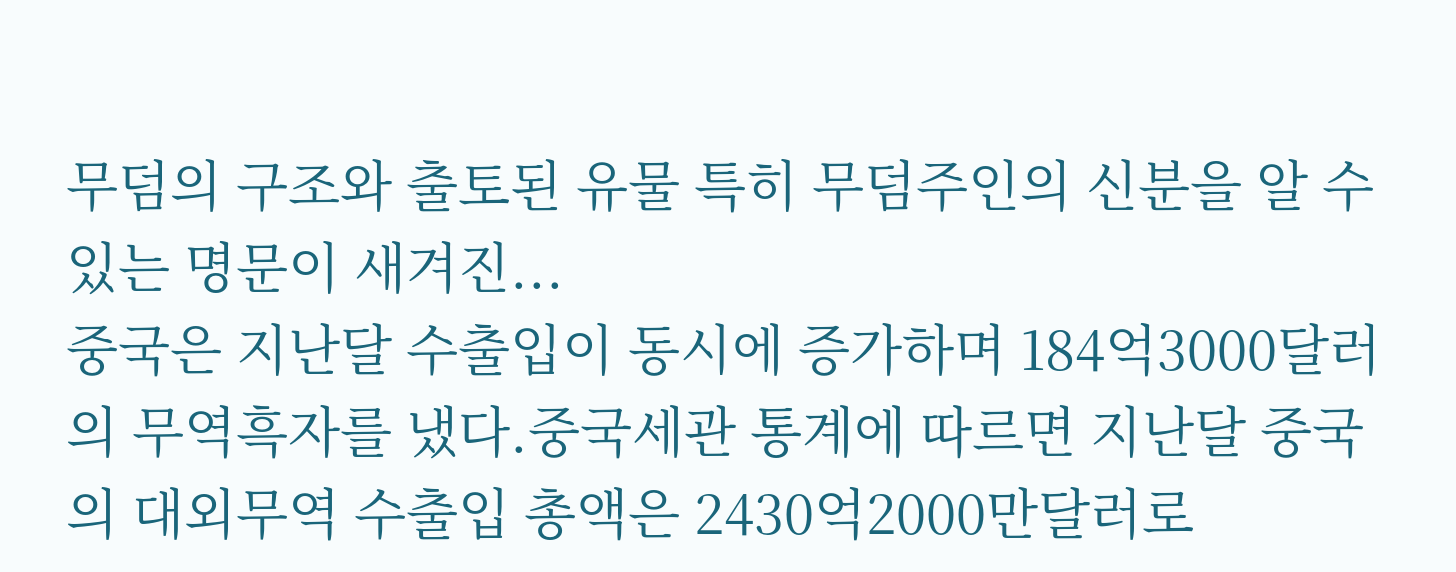무덤의 구조와 출토된 유물 특히 무덤주인의 신분을 알 수 있는 명문이 새겨진...
중국은 지난달 수출입이 동시에 증가하며 184억3000달러의 무역흑자를 냈다.중국세관 통계에 따르면 지난달 중국의 대외무역 수출입 총액은 2430억2000만달러로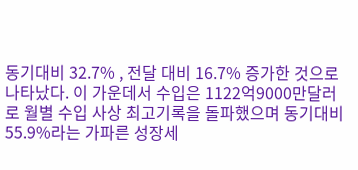동기대비 32.7% , 전달 대비 16.7% 증가한 것으로 나타났다. 이 가운데서 수입은 1122억9000만달러로 월별 수입 사상 최고기록을 돌파했으며 동기대비 55.9%라는 가파른 성장세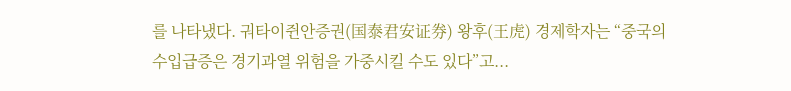를 나타냈다. 궈타이쥔안증권(国泰君安证券) 왕후(王虎) 경제학자는 “중국의 수입급증은 경기과열 위험을 가중시킬 수도 있다”고...